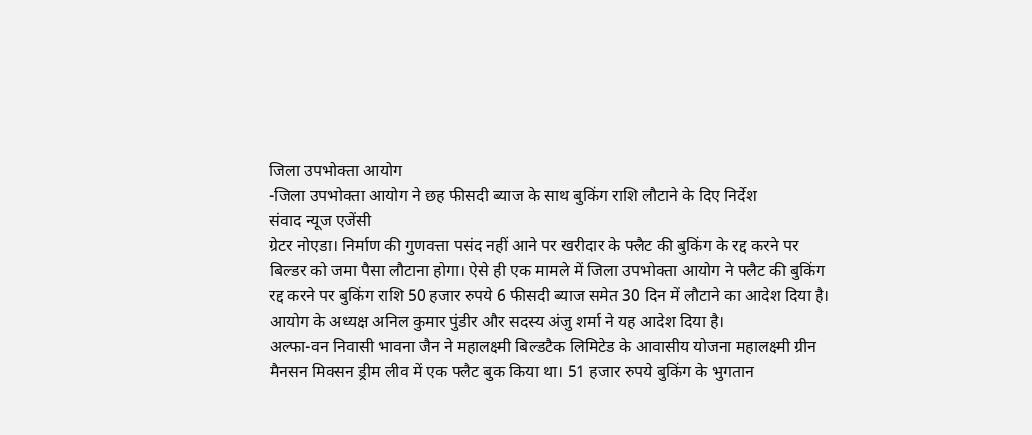जिला उपभोक्ता आयोग
-जिला उपभोक्ता आयोग ने छह फीसदी ब्याज के साथ बुकिंग राशि लौटाने के दिए निर्देश
संवाद न्यूज एजेंसी
ग्रेटर नोएडा। निर्माण की गुणवत्ता पसंद नहीं आने पर खरीदार के फ्लैट की बुकिंग के रद्द करने पर बिल्डर को जमा पैसा लौटाना होगा। ऐसे ही एक मामले में जिला उपभोक्ता आयोग ने फ्लैट की बुकिंग रद्द करने पर बुकिंग राशि 50 हजार रुपये 6 फीसदी ब्याज समेत 30 दिन में लौटाने का आदेश दिया है। आयोग के अध्यक्ष अनिल कुमार पुंडीर और सदस्य अंजु शर्मा ने यह आदेश दिया है।
अल्फा-वन निवासी भावना जैन ने महालक्ष्मी बिल्डटैक लिमिटेड के आवासीय योजना महालक्ष्मी ग्रीन मैनसन मिक्सन ड्रीम लीव में एक फ्लैट बुक किया था। 51 हजार रुपये बुकिंग के भुगतान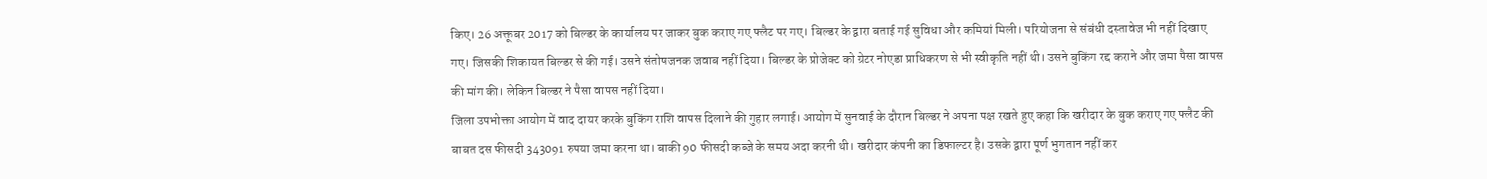किए। 26 अक्तूबर 2017 को बिल्डर के कार्यालय पर जाकर बुक कराए गए फ्लैट पर गए। बिल्डर के द्वारा बताई गई सुविधा और कमियां मिली। परियोजना से संबंधी दस्तावेज भी नहीं दिखाए गए। जिसकी शिकायत बिल्डर से की गई। उसने संतोषजनक जवाब नहीं दिया। बिल्डर के प्रोजेक्ट को ग्रेटर नोएडा प्राधिकरण से भी स्वीकृति नहीं थी। उसने बुकिंग रद्द कराने और जमा पैसा वापस की मांग की। लेकिन बिल्डर ने पैसा वापस नहीं दिया।
जिला उपभोक्ता आयोग में वाद दायर करके बुकिंग राशि वापस दिलाने की गुहार लगाई। आयोग में सुनवाई के दौरान बिल्डर ने अपना पक्ष रखते हुए कहा कि खरीदार के बुक कराए गए फ्लैट की बाबत दस फीसदी 343091 रुपया जमा करना था। बाकी 90 फीसदी कब्जे के समय अदा करनी थी। खरीदार कंपनी का डिफाल्टर है। उसके द्वारा पूर्ण भुगतान नहीं कर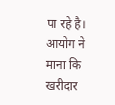पा रहे है। आयोग ने माना कि खरीदार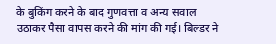के बुकिंग करने के बाद गुणवत्ता व अन्य सवाल उठाकर पैसा वापस करने की मांग की गई। बिल्डर ने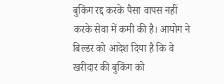बुकिंग रद्द करके पैसा वापस नहीं करके सेवा में कमी की है। आयोग ने बिल्डर को आदेश दिया है कि वे खरीदार की बुकिंग को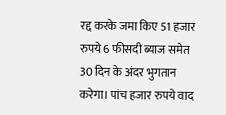रद्द करके जमा किए 51 हजार रुपये 6 फीसदी ब्याज समेत 30 दिन के अंदर भुगतान करेगा। पांच हजार रुपये वाद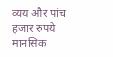व्यय और पांच हजार रुपये मानसिक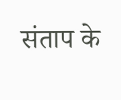संताप के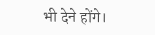भी देने होंगे।